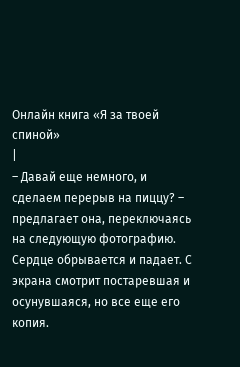Онлайн книга «Я за твоей спиной»
|
– Давай еще немного, и сделаем перерыв на пиццу? – предлагает она, переключаясь на следующую фотографию. Сердце обрывается и падает. С экрана смотрит постаревшая и осунувшаяся, но все еще его копия.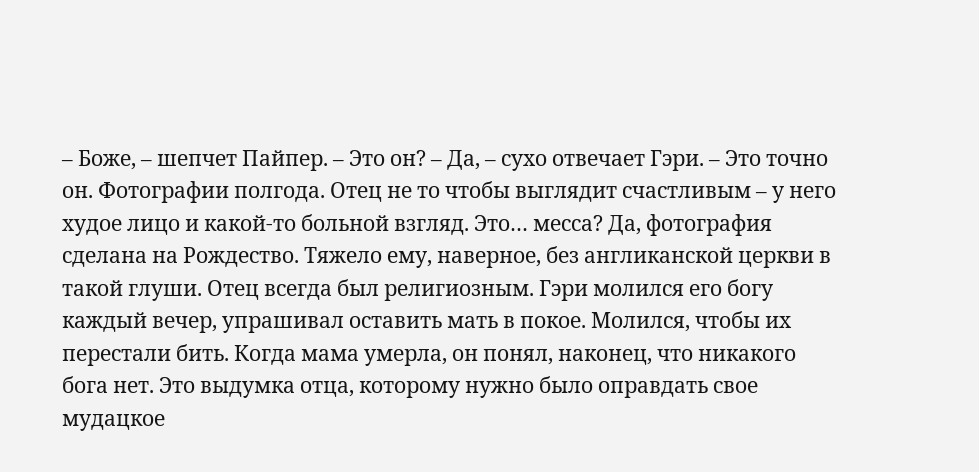– Боже, – шепчет Пайпер. – Это он? – Да, – сухо отвечает Гэри. – Это точно он. Фотографии полгода. Отец не то чтобы выглядит счастливым – у него худое лицо и какой-то больной взгляд. Это… месса? Да, фотография сделана на Рождество. Тяжело ему, наверное, без англиканской церкви в такой глуши. Отец всегда был религиозным. Гэри молился его богу каждый вечер, упрашивал оставить мать в покое. Молился, чтобы их перестали бить. Когда мама умерла, он понял, наконец, что никакого бога нет. Это выдумка отца, которому нужно было оправдать свое мудацкое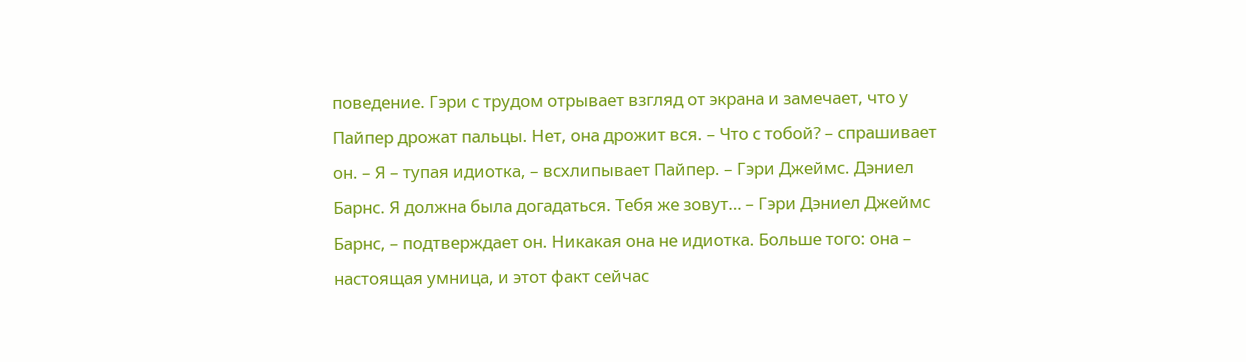поведение. Гэри с трудом отрывает взгляд от экрана и замечает, что у Пайпер дрожат пальцы. Нет, она дрожит вся. – Что с тобой? – спрашивает он. – Я – тупая идиотка, – всхлипывает Пайпер. – Гэри Джеймс. Дэниел Барнс. Я должна была догадаться. Тебя же зовут… – Гэри Дэниел Джеймс Барнс, – подтверждает он. Никакая она не идиотка. Больше того: она – настоящая умница, и этот факт сейчас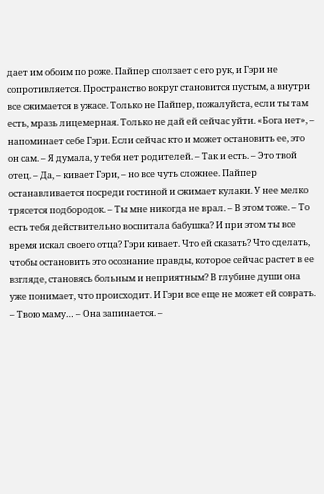дает им обоим по роже. Пайпер сползает с его рук, и Гэри не сопротивляется. Пространство вокруг становится пустым, а внутри все сжимается в ужасе. Только не Пайпер, пожалуйста, если ты там есть, мразь лицемерная. Только не дай ей сейчас уйти. «Бога нет», – напоминает себе Гэри. Если сейчас кто и может остановить ее, это он сам. – Я думала, у тебя нет родителей. – Так и есть. – Это твой отец. – Да, – кивает Гэри, – но все чуть сложнее. Пайпер останавливается посреди гостиной и сжимает кулаки. У нее мелко трясется подбородок. – Ты мне никогда не врал. – В этом тоже. – То есть тебя действительно воспитала бабушка? И при этом ты все время искал своего отца? Гэри кивает. Что ей сказать? Что сделать, чтобы остановить это осознание правды, которое сейчас растет в ее взгляде, становясь больным и неприятным? В глубине души она уже понимает, что происходит. И Гэри все еще не может ей соврать. – Твою маму… – Она запинается. –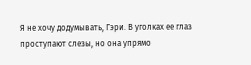Я не хочу додумывать, Гэри. В уголках ее глаз проступают слезы, но она упрямо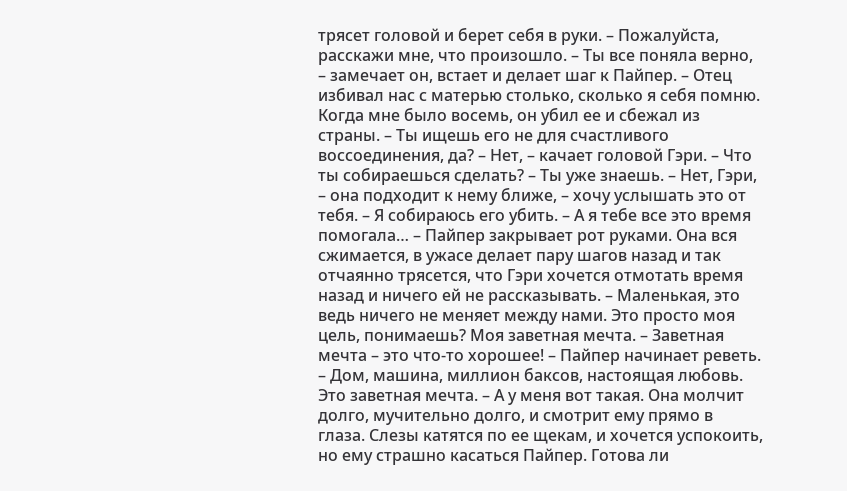трясет головой и берет себя в руки. – Пожалуйста, расскажи мне, что произошло. – Ты все поняла верно, – замечает он, встает и делает шаг к Пайпер. – Отец избивал нас с матерью столько, сколько я себя помню. Когда мне было восемь, он убил ее и сбежал из страны. – Ты ищешь его не для счастливого воссоединения, да? – Нет, – качает головой Гэри. – Что ты собираешься сделать? – Ты уже знаешь. – Нет, Гэри, – она подходит к нему ближе, – хочу услышать это от тебя. – Я собираюсь его убить. – А я тебе все это время помогала… – Пайпер закрывает рот руками. Она вся сжимается, в ужасе делает пару шагов назад и так отчаянно трясется, что Гэри хочется отмотать время назад и ничего ей не рассказывать. – Маленькая, это ведь ничего не меняет между нами. Это просто моя цель, понимаешь? Моя заветная мечта. – Заветная мечта – это что-то хорошее! – Пайпер начинает реветь. – Дом, машина, миллион баксов, настоящая любовь. Это заветная мечта. – А у меня вот такая. Она молчит долго, мучительно долго, и смотрит ему прямо в глаза. Слезы катятся по ее щекам, и хочется успокоить, но ему страшно касаться Пайпер. Готова ли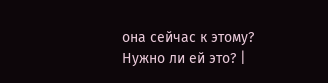она сейчас к этому? Нужно ли ей это? |